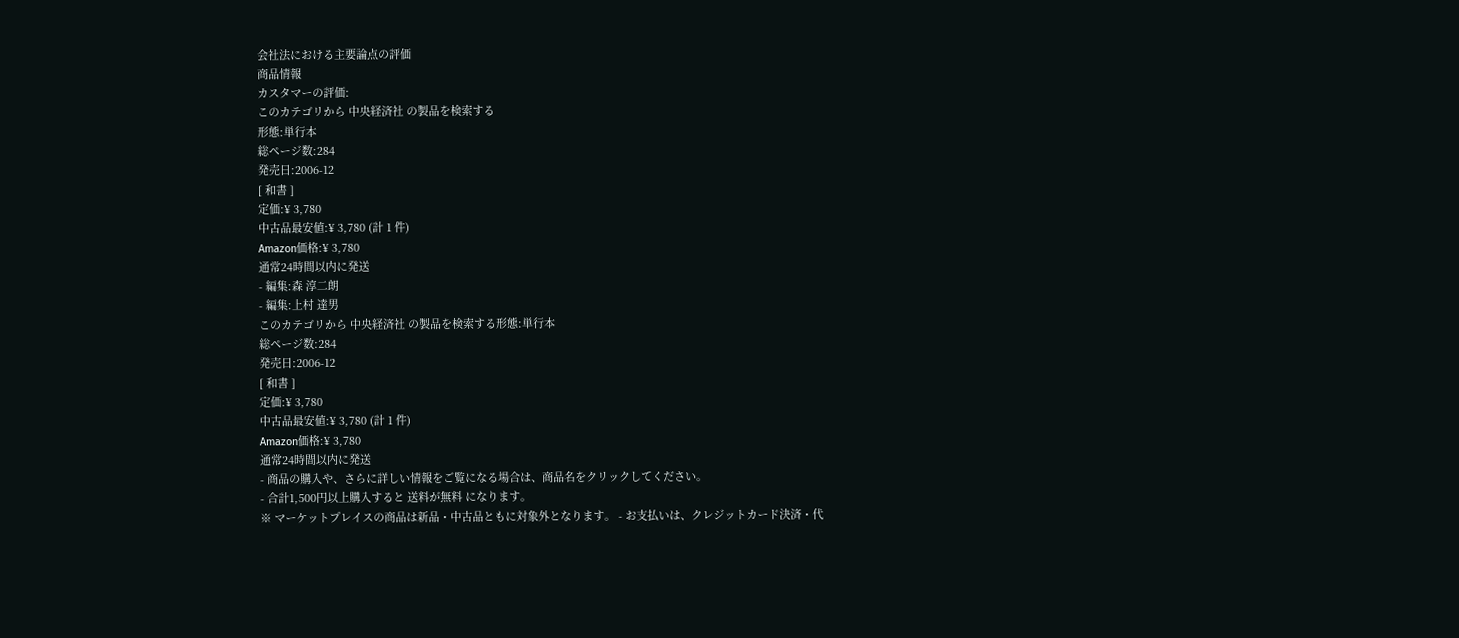会社法における主要論点の評価
商品情報
カスタマーの評価:
このカテゴリから 中央経済社 の製品を検索する
形態:単行本
総ページ数:284
発売日:2006-12
[ 和書 ]
定価:¥ 3,780
中古品最安値:¥ 3,780 (計 1 件)
Amazon価格:¥ 3,780
通常24時間以内に発送
- 編集:森 淳二朗
- 編集:上村 達男
このカテゴリから 中央経済社 の製品を検索する形態:単行本
総ページ数:284
発売日:2006-12
[ 和書 ]
定価:¥ 3,780
中古品最安値:¥ 3,780 (計 1 件)
Amazon価格:¥ 3,780
通常24時間以内に発送
- 商品の購入や、さらに詳しい情報をご覧になる場合は、商品名をクリックしてください。
- 合計1,500円以上購入すると 送料が無料 になります。
※ マーケットプレイスの商品は新品・中古品ともに対象外となります。 - お支払いは、クレジットカード決済・代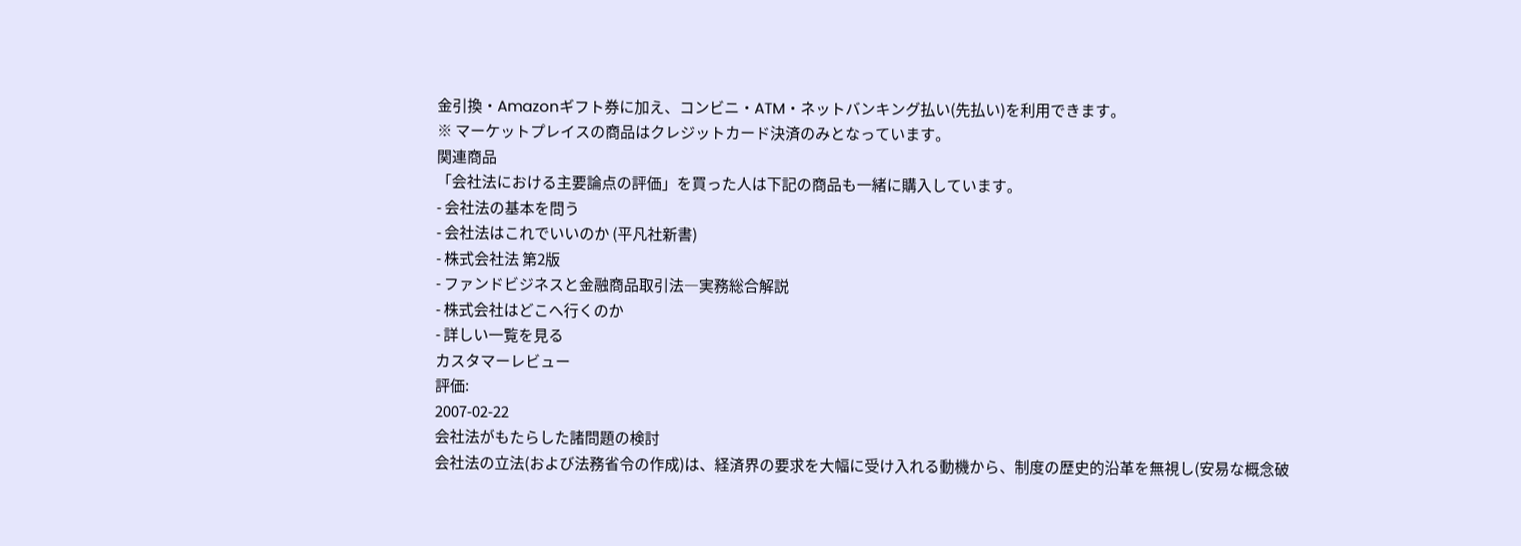金引換・Amazonギフト券に加え、コンビニ・ATM・ネットバンキング払い(先払い)を利用できます。
※ マーケットプレイスの商品はクレジットカード決済のみとなっています。
関連商品
「会社法における主要論点の評価」を買った人は下記の商品も一緒に購入しています。
- 会社法の基本を問う
- 会社法はこれでいいのか (平凡社新書)
- 株式会社法 第2版
- ファンドビジネスと金融商品取引法―実務総合解説
- 株式会社はどこへ行くのか
- 詳しい一覧を見る
カスタマーレビュー
評価:
2007-02-22
会社法がもたらした諸問題の検討
会社法の立法(および法務省令の作成)は、経済界の要求を大幅に受け入れる動機から、制度の歴史的沿革を無視し(安易な概念破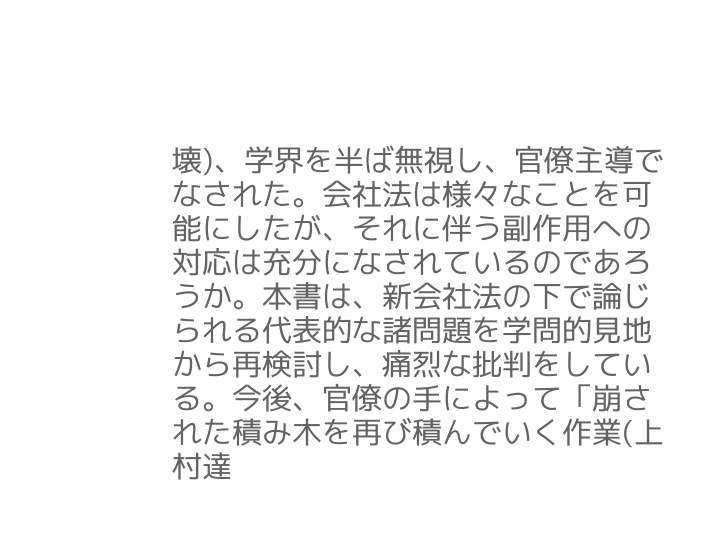壊)、学界を半ば無視し、官僚主導でなされた。会社法は様々なことを可能にしたが、それに伴う副作用への対応は充分になされているのであろうか。本書は、新会社法の下で論じられる代表的な諸問題を学問的見地から再検討し、痛烈な批判をしている。今後、官僚の手によって「崩された積み木を再び積んでいく作業(上村達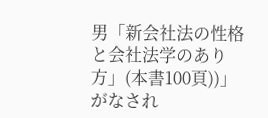男「新会社法の性格と会社法学のあり方」(本書100頁))」がなされ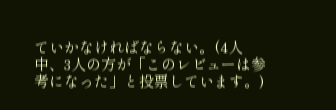ていかなければならない。(4人中、3人の方が「このレビューは参考になった」と投票しています。)